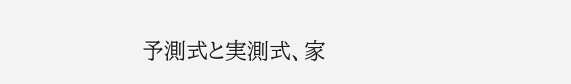予測式と実測式、家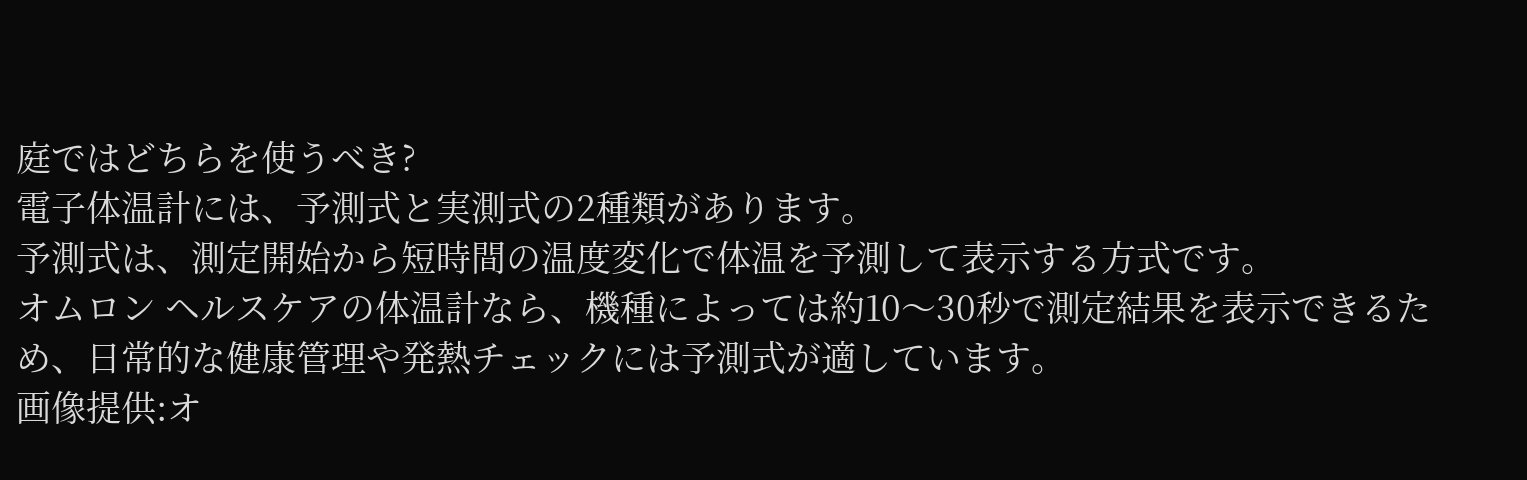庭ではどちらを使うべき?
電子体温計には、予測式と実測式の2種類があります。
予測式は、測定開始から短時間の温度変化で体温を予測して表示する方式です。
オムロン ヘルスケアの体温計なら、機種によっては約10〜30秒で測定結果を表示できるため、日常的な健康管理や発熱チェックには予測式が適しています。
画像提供:オ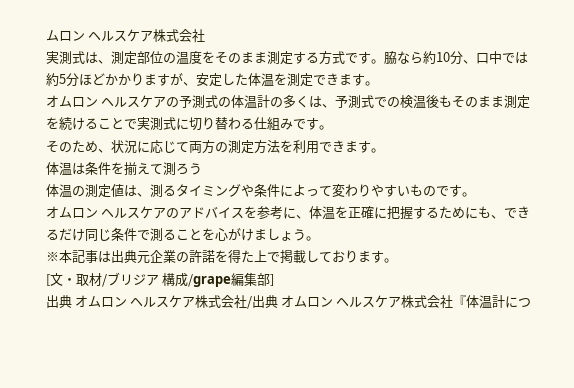ムロン ヘルスケア株式会社
実測式は、測定部位の温度をそのまま測定する方式です。脇なら約10分、口中では約5分ほどかかりますが、安定した体温を測定できます。
オムロン ヘルスケアの予測式の体温計の多くは、予測式での検温後もそのまま測定を続けることで実測式に切り替わる仕組みです。
そのため、状況に応じて両方の測定方法を利用できます。
体温は条件を揃えて測ろう
体温の測定値は、測るタイミングや条件によって変わりやすいものです。
オムロン ヘルスケアのアドバイスを参考に、体温を正確に把握するためにも、できるだけ同じ条件で測ることを心がけましょう。
※本記事は出典元企業の許諾を得た上で掲載しております。
[文・取材/ブリジア 構成/grape編集部]
出典 オムロン ヘルスケア株式会社/出典 オムロン ヘルスケア株式会社『体温計につ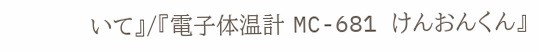いて』/『電子体温計 MC-681 けんおんくん』